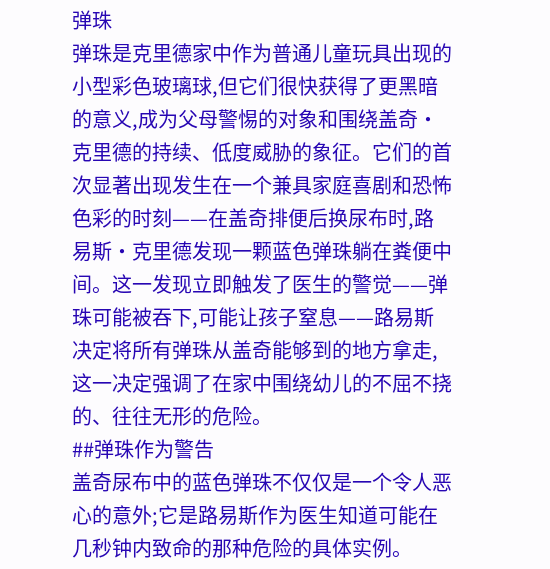弹珠
弹珠是克里德家中作为普通儿童玩具出现的小型彩色玻璃球,但它们很快获得了更黑暗的意义,成为父母警惕的对象和围绕盖奇·克里德的持续、低度威胁的象征。它们的首次显著出现发生在一个兼具家庭喜剧和恐怖色彩的时刻——在盖奇排便后换尿布时,路易斯·克里德发现一颗蓝色弹珠躺在粪便中间。这一发现立即触发了医生的警觉——弹珠可能被吞下,可能让孩子窒息——路易斯决定将所有弹珠从盖奇能够到的地方拿走,这一决定强调了在家中围绕幼儿的不屈不挠的、往往无形的危险。
##弹珠作为警告
盖奇尿布中的蓝色弹珠不仅仅是一个令人恶心的意外;它是路易斯作为医生知道可能在几秒钟内致命的那种危险的具体实例。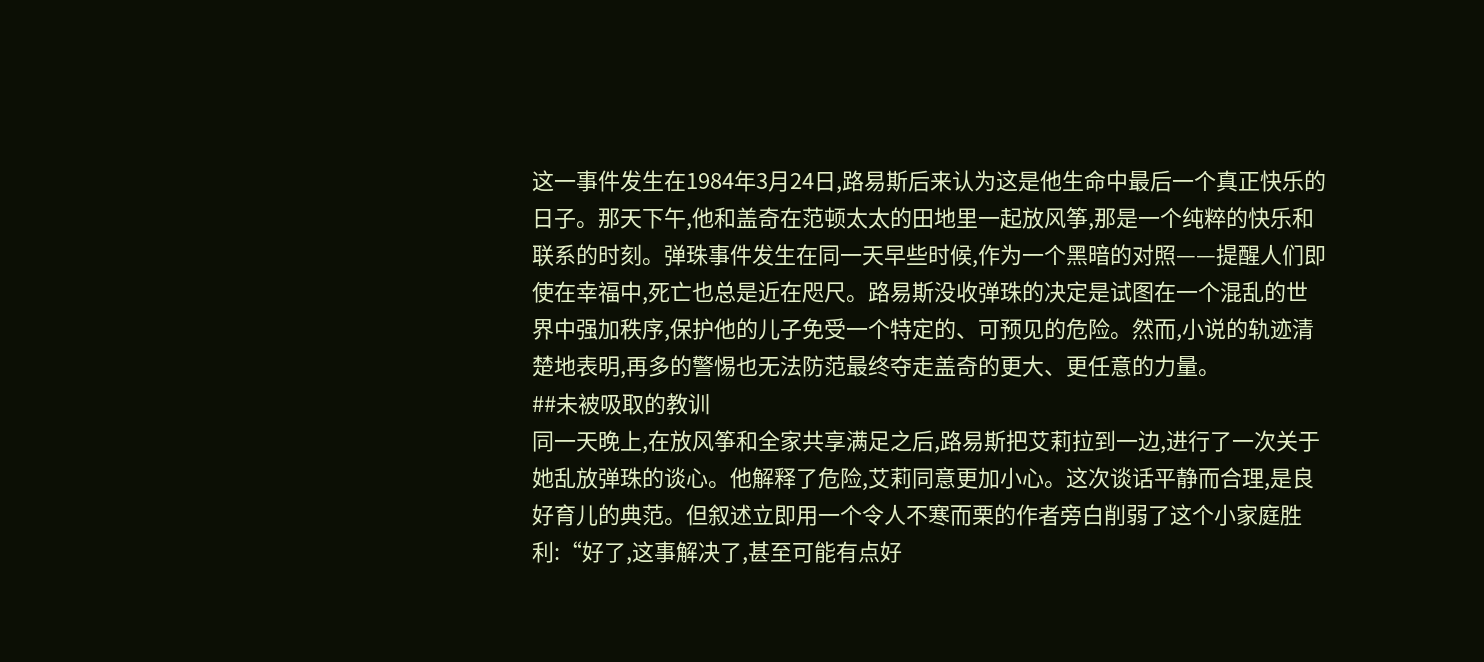这一事件发生在1984年3月24日,路易斯后来认为这是他生命中最后一个真正快乐的日子。那天下午,他和盖奇在范顿太太的田地里一起放风筝,那是一个纯粹的快乐和联系的时刻。弹珠事件发生在同一天早些时候,作为一个黑暗的对照——提醒人们即使在幸福中,死亡也总是近在咫尺。路易斯没收弹珠的决定是试图在一个混乱的世界中强加秩序,保护他的儿子免受一个特定的、可预见的危险。然而,小说的轨迹清楚地表明,再多的警惕也无法防范最终夺走盖奇的更大、更任意的力量。
##未被吸取的教训
同一天晚上,在放风筝和全家共享满足之后,路易斯把艾莉拉到一边,进行了一次关于她乱放弹珠的谈心。他解释了危险,艾莉同意更加小心。这次谈话平静而合理,是良好育儿的典范。但叙述立即用一个令人不寒而栗的作者旁白削弱了这个小家庭胜利:“好了,这事解决了,甚至可能有点好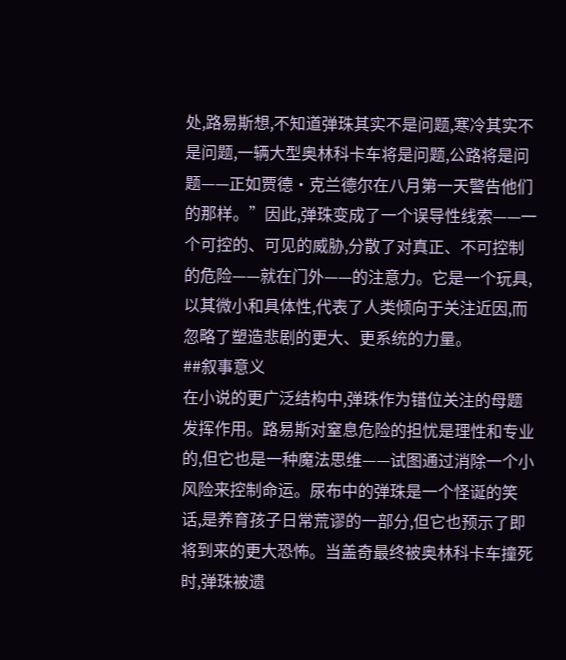处,路易斯想,不知道弹珠其实不是问题,寒冷其实不是问题,一辆大型奥林科卡车将是问题,公路将是问题——正如贾德·克兰德尔在八月第一天警告他们的那样。”因此,弹珠变成了一个误导性线索——一个可控的、可见的威胁,分散了对真正、不可控制的危险——就在门外——的注意力。它是一个玩具,以其微小和具体性,代表了人类倾向于关注近因,而忽略了塑造悲剧的更大、更系统的力量。
##叙事意义
在小说的更广泛结构中,弹珠作为错位关注的母题发挥作用。路易斯对窒息危险的担忧是理性和专业的,但它也是一种魔法思维——试图通过消除一个小风险来控制命运。尿布中的弹珠是一个怪诞的笑话,是养育孩子日常荒谬的一部分,但它也预示了即将到来的更大恐怖。当盖奇最终被奥林科卡车撞死时,弹珠被遗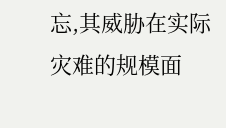忘,其威胁在实际灾难的规模面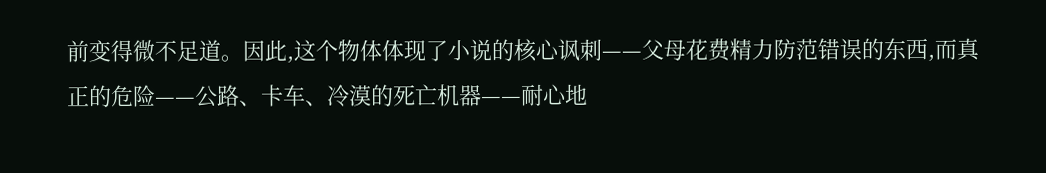前变得微不足道。因此,这个物体体现了小说的核心讽刺——父母花费精力防范错误的东西,而真正的危险——公路、卡车、冷漠的死亡机器——耐心地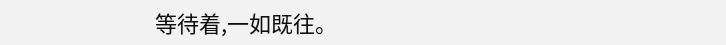等待着,一如既往。